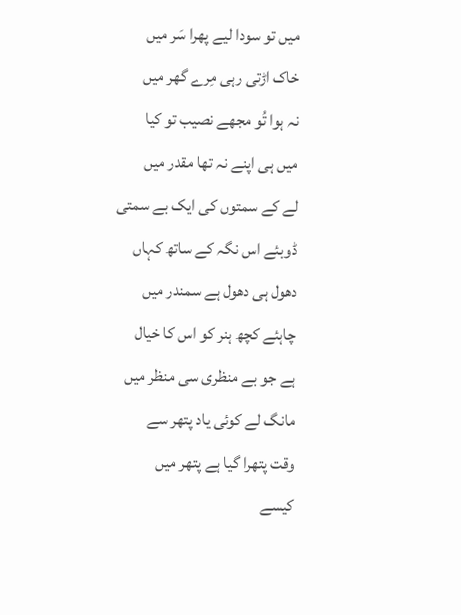میں تو سودا لیے پھرا سَر میں
خاک اڑتی رہی مِرے گھر میں
نہ ہوا تُو مجھے نصیب تو کیا
میں ہی اپنے نہ تھا مقدر میں
لے کے سمتوں کی ایک بے سمتی
ڈوبئے اس نگہ کے ساتھ کہاں
دھول ہی دھول ہے سمندر میں
چاہئے کچھ ہنر کو اس کا خیال
ہے جو بے منظری سی منظر میں
مانگ لے کوئی یاد پتھر سے
وقت پتھرا گیا ہے پتھر میں
کیسے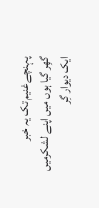پہنچےغنیم تک یہ خبر
گھِر گیا ہوں میں اپنے لشکرمیں
ایک دیوار گِر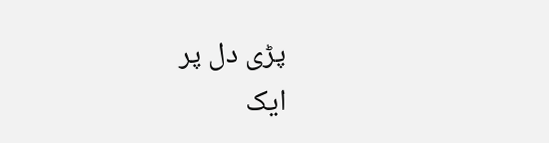پڑی دل پر
ایک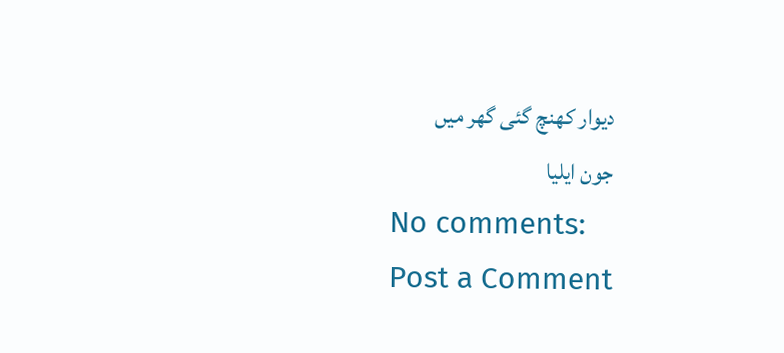دیوار کھنچ گئی گھر میں
جون ایلیا
No comments:
Post a Comment